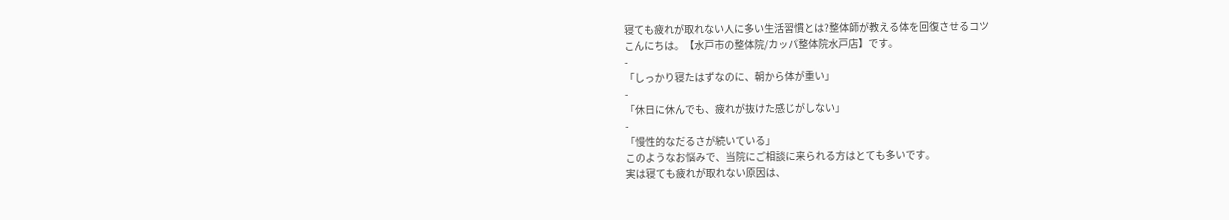寝ても疲れが取れない人に多い生活習慣とは?整体師が教える体を回復させるコツ
こんにちは。【水戸市の整体院/カッパ整体院水戸店】です。
-
「しっかり寝たはずなのに、朝から体が重い」
-
「休日に休んでも、疲れが抜けた感じがしない」
-
「慢性的なだるさが続いている」
このようなお悩みで、当院にご相談に来られる方はとても多いです。
実は寝ても疲れが取れない原因は、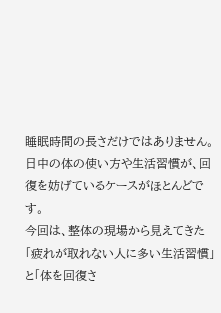睡眠時間の長さだけではありません。
日中の体の使い方や生活習慣が、回復を妨げているケースがほとんどです。
今回は、整体の現場から見えてきた
「疲れが取れない人に多い生活習慣」と「体を回復さ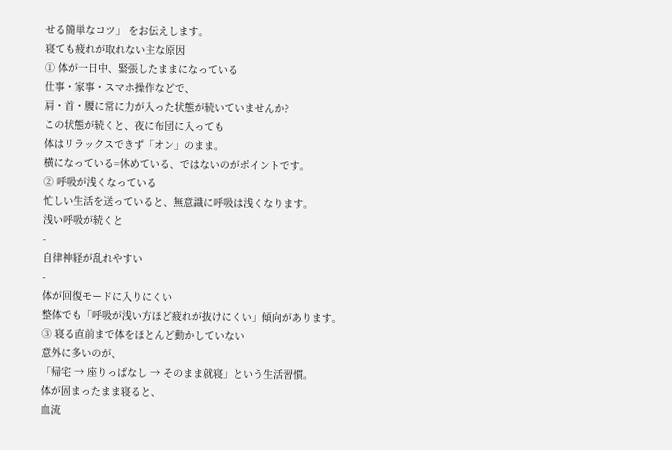せる簡単なコツ」 をお伝えします。
寝ても疲れが取れない主な原因
① 体が一日中、緊張したままになっている
仕事・家事・スマホ操作などで、
肩・首・腰に常に力が入った状態が続いていませんか?
この状態が続くと、夜に布団に入っても
体はリラックスできず「オン」のまま。
横になっている=休めている、ではないのがポイントです。
② 呼吸が浅くなっている
忙しい生活を送っていると、無意識に呼吸は浅くなります。
浅い呼吸が続くと
-
自律神経が乱れやすい
-
体が回復モードに入りにくい
整体でも「呼吸が浅い方ほど疲れが抜けにくい」傾向があります。
③ 寝る直前まで体をほとんど動かしていない
意外に多いのが、
「帰宅 → 座りっぱなし → そのまま就寝」という生活習慣。
体が固まったまま寝ると、
血流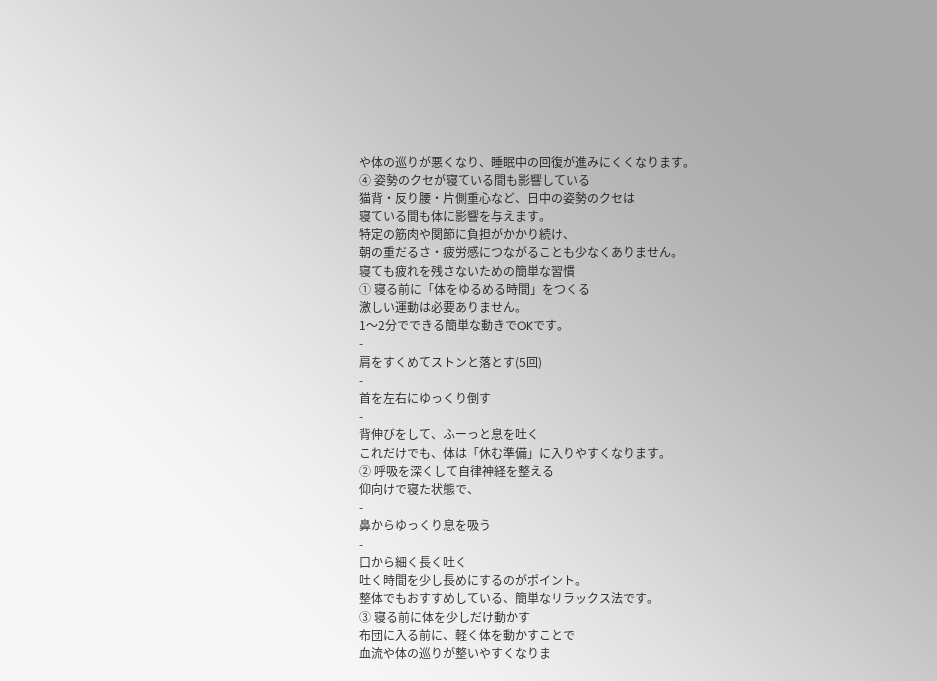や体の巡りが悪くなり、睡眠中の回復が進みにくくなります。
④ 姿勢のクセが寝ている間も影響している
猫背・反り腰・片側重心など、日中の姿勢のクセは
寝ている間も体に影響を与えます。
特定の筋肉や関節に負担がかかり続け、
朝の重だるさ・疲労感につながることも少なくありません。
寝ても疲れを残さないための簡単な習慣
① 寝る前に「体をゆるめる時間」をつくる
激しい運動は必要ありません。
1〜2分でできる簡単な動きでOKです。
-
肩をすくめてストンと落とす(5回)
-
首を左右にゆっくり倒す
-
背伸びをして、ふーっと息を吐く
これだけでも、体は「休む準備」に入りやすくなります。
② 呼吸を深くして自律神経を整える
仰向けで寝た状態で、
-
鼻からゆっくり息を吸う
-
口から細く長く吐く
吐く時間を少し長めにするのがポイント。
整体でもおすすめしている、簡単なリラックス法です。
③ 寝る前に体を少しだけ動かす
布団に入る前に、軽く体を動かすことで
血流や体の巡りが整いやすくなりま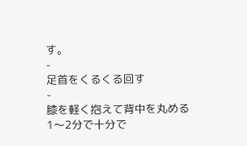す。
-
足首をくるくる回す
-
膝を軽く抱えて背中を丸める
1〜2分で十分で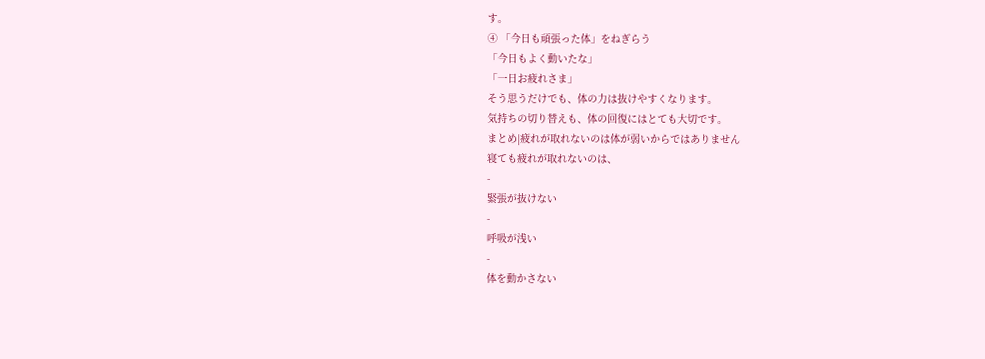す。
④ 「今日も頑張った体」をねぎらう
「今日もよく動いたな」
「一日お疲れさま」
そう思うだけでも、体の力は抜けやすくなります。
気持ちの切り替えも、体の回復にはとても大切です。
まとめ|疲れが取れないのは体が弱いからではありません
寝ても疲れが取れないのは、
-
緊張が抜けない
-
呼吸が浅い
-
体を動かさない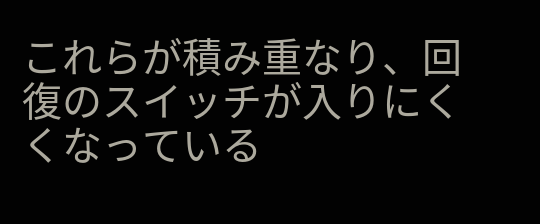これらが積み重なり、回復のスイッチが入りにくくなっている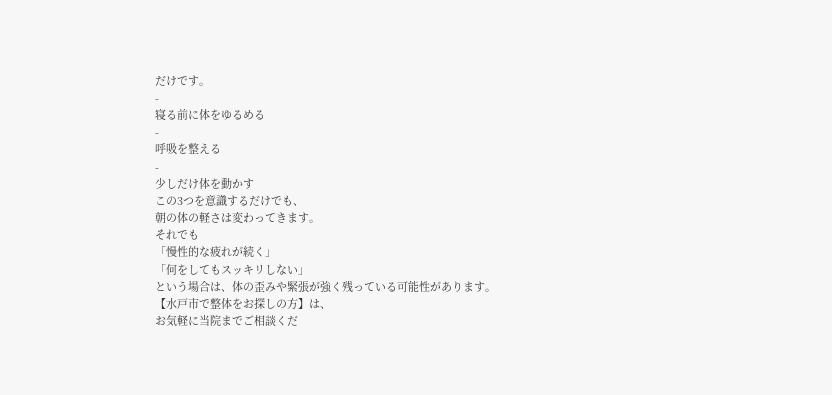だけです。
-
寝る前に体をゆるめる
-
呼吸を整える
-
少しだけ体を動かす
この3つを意識するだけでも、
朝の体の軽さは変わってきます。
それでも
「慢性的な疲れが続く」
「何をしてもスッキリしない」
という場合は、体の歪みや緊張が強く残っている可能性があります。
【水戸市で整体をお探しの方】は、
お気軽に当院までご相談くだ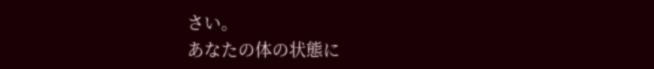さい。
あなたの体の状態に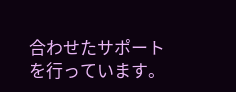合わせたサポートを行っています。